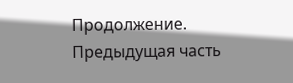Продолжение. Предыдущая часть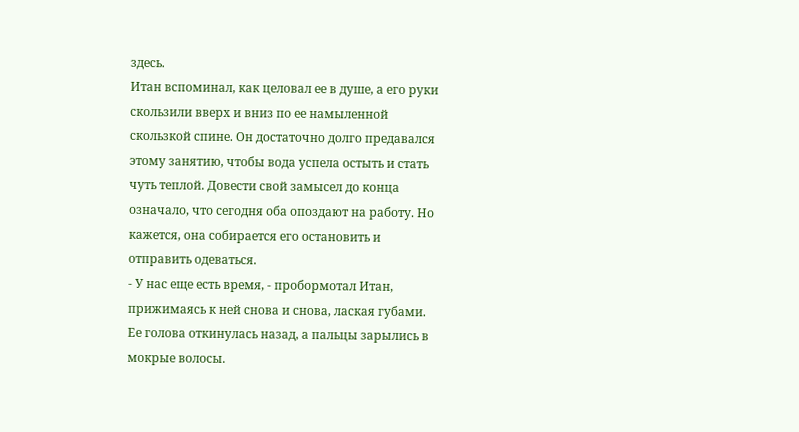здесь.
Итан вспоминал, как целовал ее в душе, а его руки скользили вверх и вниз по ее намыленной скользкой спине. Он достаточно долго предавался этому занятию, чтобы вода успела остыть и стать чуть теплой. Довести свой замысел до конца означало, что сегодня оба опоздают на работу. Но кажется, она собирается его остановить и отправить одеваться.
- У нас еще есть время, - пробормотал Итан, прижимаясь к ней снова и снова, лаская губами.
Ее голова откинулась назад, а пальцы зарылись в мокрые волосы.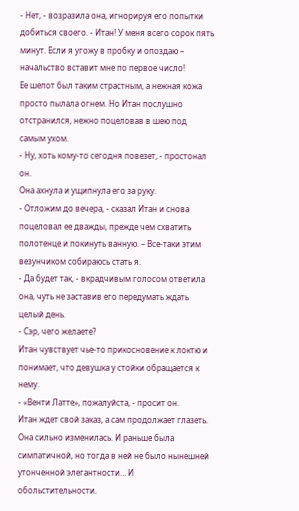- Нет, - возразила она, игнорируя его попытки добиться своего. - Итан! У меня всего сорок пять минут. Если я угожу в пробку и опоздаю – начальство вставит мне по первое число!
Ее шепот был таким страстным, а нежная кожа просто пылала огнем. Но Итан послушно отстранился, нежно поцеловав в шею под самым ухом.
- Ну, хоть кому-то сегодня повезет, - простонал он.
Она ахнула и ущипнула его за руку.
- Отложим до вечера, - сказал Итан и снова поцеловал ее дважды, прежде чем схватить полотенце и покинуть ванную. – Все-таки этим везунчиком собираюсь стать я.
- Да будет так, - вкрадчивым голосом ответила она, чуть не заставив его передумать ждать целый день.
- Сэр, чего желаете?
Итан чувствует чье-то прикосновение к локтю и понимает, что девушка у стойки обращается к нему.
- «Венти Латте», пожалуйста, - просит он.
Итан ждет свой заказ, а сам продолжает глазеть.
Она сильно изменилась. И раньше была симпатичной, но тогда в ней не было нынешней утонченной элегантности… И обольстительности.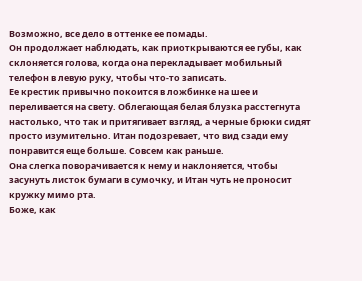Возможно, все дело в оттенке ее помады.
Он продолжает наблюдать, как приоткрываются ее губы, как склоняется голова, когда она перекладывает мобильный телефон в левую руку, чтобы что-то записать.
Ее крестик привычно покоится в ложбинке на шее и переливается на свету. Облегающая белая блузка расстегнута настолько, что так и притягивает взгляд, а черные брюки сидят просто изумительно. Итан подозревает, что вид сзади ему понравится еще больше. Совсем как раньше.
Она слегка поворачивается к нему и наклоняется, чтобы засунуть листок бумаги в сумочку, и Итан чуть не проносит кружку мимо рта.
Боже, как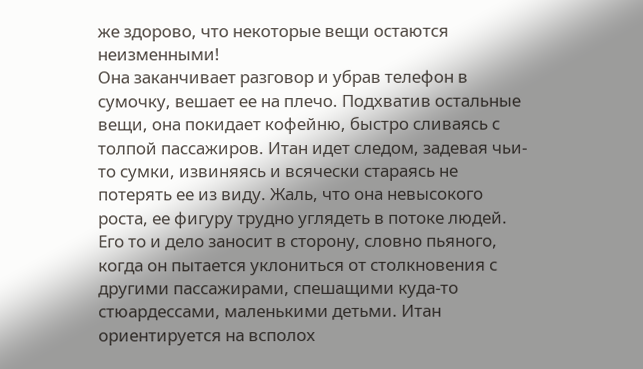же здорово, что некоторые вещи остаются неизменными!
Она заканчивает разговор и убрав телефон в сумочку, вешает ее на плечо. Подхватив остальные вещи, она покидает кофейню, быстро сливаясь с толпой пассажиров. Итан идет следом, задевая чьи-то сумки, извиняясь и всячески стараясь не потерять ее из виду. Жаль, что она невысокого роста, ее фигуру трудно углядеть в потоке людей. Его то и дело заносит в сторону, словно пьяного, когда он пытается уклониться от столкновения с другими пассажирами, спешащими куда-то стюардессами, маленькими детьми. Итан ориентируется на всполох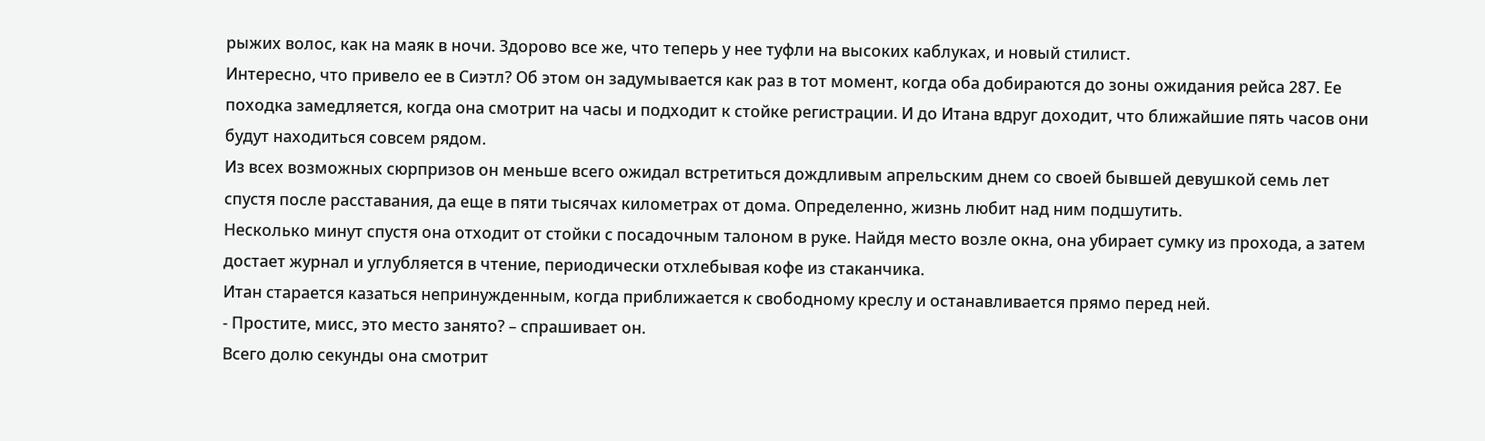рыжих волос, как на маяк в ночи. Здорово все же, что теперь у нее туфли на высоких каблуках, и новый стилист.
Интересно, что привело ее в Сиэтл? Об этом он задумывается как раз в тот момент, когда оба добираются до зоны ожидания рейса 287. Ее походка замедляется, когда она смотрит на часы и подходит к стойке регистрации. И до Итана вдруг доходит, что ближайшие пять часов они будут находиться совсем рядом.
Из всех возможных сюрпризов он меньше всего ожидал встретиться дождливым апрельским днем со своей бывшей девушкой семь лет спустя после расставания, да еще в пяти тысячах километрах от дома. Определенно, жизнь любит над ним подшутить.
Несколько минут спустя она отходит от стойки с посадочным талоном в руке. Найдя место возле окна, она убирает сумку из прохода, а затем достает журнал и углубляется в чтение, периодически отхлебывая кофе из стаканчика.
Итан старается казаться непринужденным, когда приближается к свободному креслу и останавливается прямо перед ней.
- Простите, мисс, это место занято? – спрашивает он.
Всего долю секунды она смотрит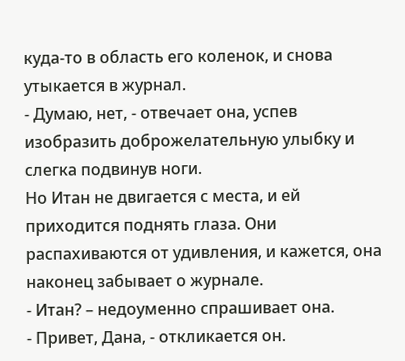куда-то в область его коленок, и снова утыкается в журнал.
- Думаю, нет, - отвечает она, успев изобразить доброжелательную улыбку и слегка подвинув ноги.
Но Итан не двигается с места, и ей приходится поднять глаза. Они распахиваются от удивления, и кажется, она наконец забывает о журнале.
- Итан? – недоуменно спрашивает она.
- Привет, Дана, - откликается он.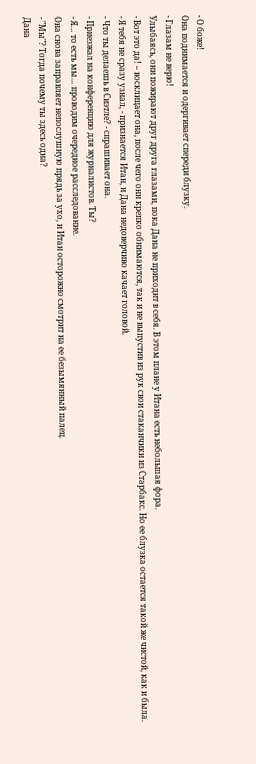- О боже!
Она поднимается и одергивает спереди блузку.
- Глазам не верю!
Улыбаясь, они пожирают друг друга глазами, пока Дана не приходит в себя. В этом плане у Итана есть небольшая фора.
- Вот это да! – восклицает она, после чего они крепко обнимаются, так и не выпустив из рук свои стаканчики из Старбакс. Но ее блузка остается такой же чистой, как и была.
- Я тебя не сразу узнал, - признается Итан, и Дана недоверчиво качает головой.
- Что ты делаешь в Сиэтле? - спрашивает она.
- Приезжал на конференцию для журналистов. Ты?
- Я… то есть мы… проводим очередное расследование.
Она снова заправляет непослушную прядь за ухо, и Итан осторожно смотрит на ее безымянный палец.
- "Мы"? Тогда почему ты здесь одна?
Дана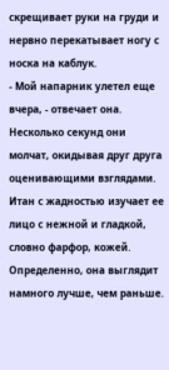скрещивает руки на груди и нервно перекатывает ногу с носка на каблук.
- Мой напарник улетел еще вчера, - отвечает она.
Несколько секунд они молчат, окидывая друг друга оценивающими взглядами.
Итан с жадностью изучает ее лицо с нежной и гладкой, словно фарфор, кожей. Определенно, она выглядит намного лучше, чем раньше.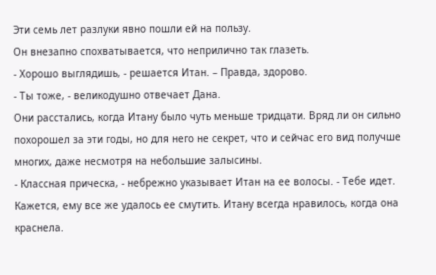Эти семь лет разлуки явно пошли ей на пользу.
Он внезапно спохватывается, что неприлично так глазеть.
- Хорошо выглядишь, - решается Итан. – Правда, здорово.
- Ты тоже, - великодушно отвечает Дана.
Они расстались, когда Итану было чуть меньше тридцати. Вряд ли он сильно похорошел за эти годы, но для него не секрет, что и сейчас его вид получше многих, даже несмотря на небольшие залысины.
- Классная прическа, - небрежно указывает Итан на ее волосы. - Тебе идет.
Кажется, ему все же удалось ее смутить. Итану всегда нравилось, когда она краснела.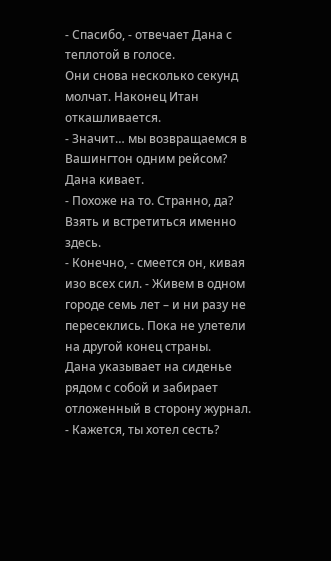- Спасибо, - отвечает Дана с теплотой в голосе.
Они снова несколько секунд молчат. Наконец Итан откашливается.
- Значит… мы возвращаемся в Вашингтон одним рейсом?
Дана кивает.
- Похоже на то. Странно, да? Взять и встретиться именно здесь.
- Конечно, - смеется он, кивая изо всех сил. - Живем в одном городе семь лет – и ни разу не пересеклись. Пока не улетели на другой конец страны.
Дана указывает на сиденье рядом с собой и забирает отложенный в сторону журнал.
- Кажется, ты хотел сесть?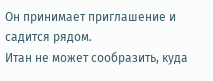Он принимает приглашение и садится рядом.
Итан не может сообразить, куда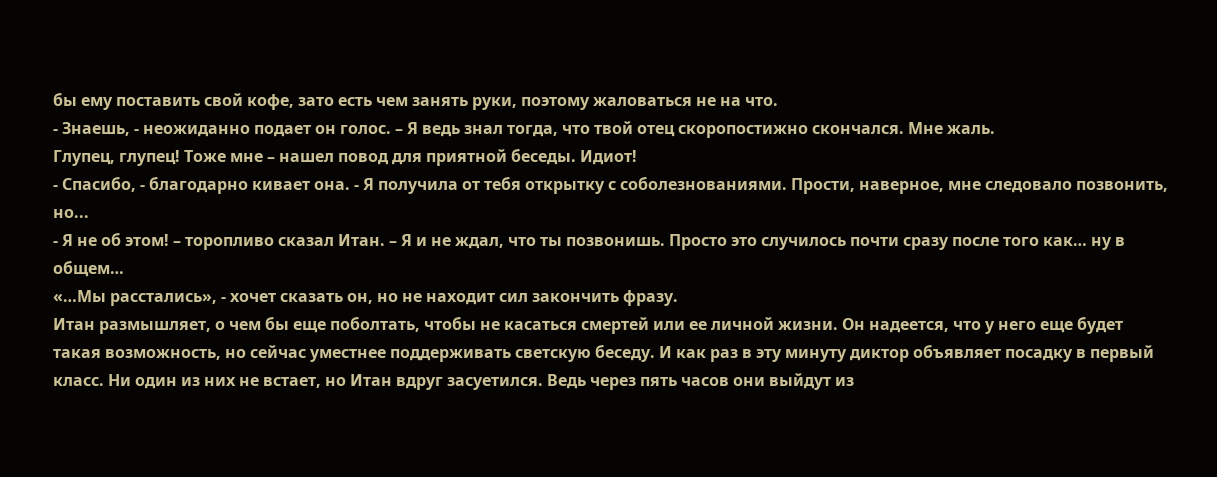бы ему поставить свой кофе, зато есть чем занять руки, поэтому жаловаться не на что.
- Знаешь, - неожиданно подает он голос. – Я ведь знал тогда, что твой отец скоропостижно скончался. Мне жаль.
Глупец, глупец! Тоже мне – нашел повод для приятной беседы. Идиот!
- Спасибо, - благодарно кивает она. - Я получила от тебя открытку с соболезнованиями. Прости, наверное, мне следовало позвонить, но...
- Я не об этом! – торопливо сказал Итан. – Я и не ждал, что ты позвонишь. Просто это случилось почти сразу после того как… ну в общем…
«…Мы расстались», - хочет сказать он, но не находит сил закончить фразу.
Итан размышляет, о чем бы еще поболтать, чтобы не касаться смертей или ее личной жизни. Он надеется, что у него еще будет такая возможность, но сейчас уместнее поддерживать светскую беседу. И как раз в эту минуту диктор объявляет посадку в первый класс. Ни один из них не встает, но Итан вдруг засуетился. Ведь через пять часов они выйдут из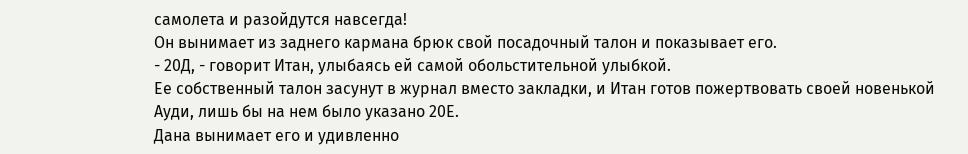самолета и разойдутся навсегда!
Он вынимает из заднего кармана брюк свой посадочный талон и показывает его.
- 20Д, - говорит Итан, улыбаясь ей самой обольстительной улыбкой.
Ее собственный талон засунут в журнал вместо закладки, и Итан готов пожертвовать своей новенькой Ауди, лишь бы на нем было указано 20Е.
Дана вынимает его и удивленно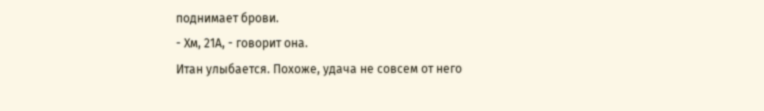поднимает брови.
- Хм, 21А, - говорит она.
Итан улыбается. Похоже, удача не совсем от него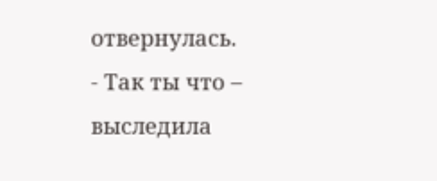отвернулась.
- Так ты что – выследила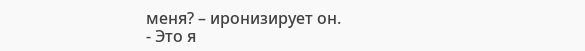меня? – иронизирует он.
- Это я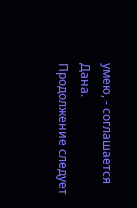умею, - соглашается Дана.
Продолжение следует